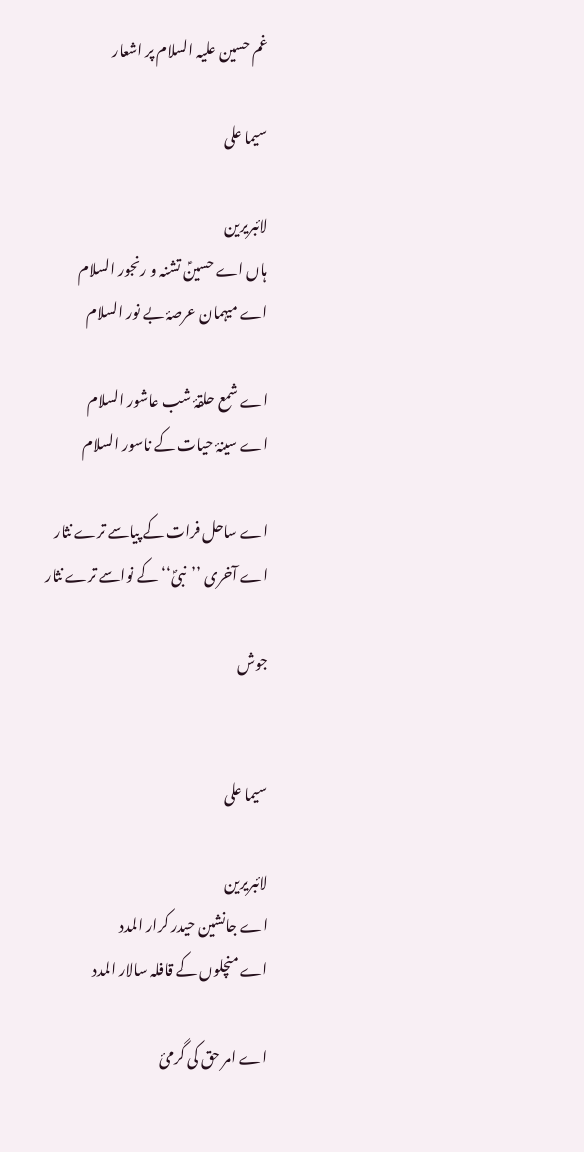غم حسین علیہ السلام پر اشعار

سیما علی

لائبریرین
ہاں اے حسینؑ تشنہ و رنجور السلام
اے میہمان عرصۂ بے نور السلام

اے شمع حلقۂ شب عاشور السلام
اے سینۂ حیات کے ناسور السلام

اے ساحل فرات کے پیاسے ترے نثار
اے آخری ’’نبیؐ‘‘ کے نواسے ترے نثار

جوش


سیما علی

لائبریرین
اے جانشین حیدر کرار المدد
اے منچلوں کے قافلہ سالار المدد

اے امر حق کی گرمئ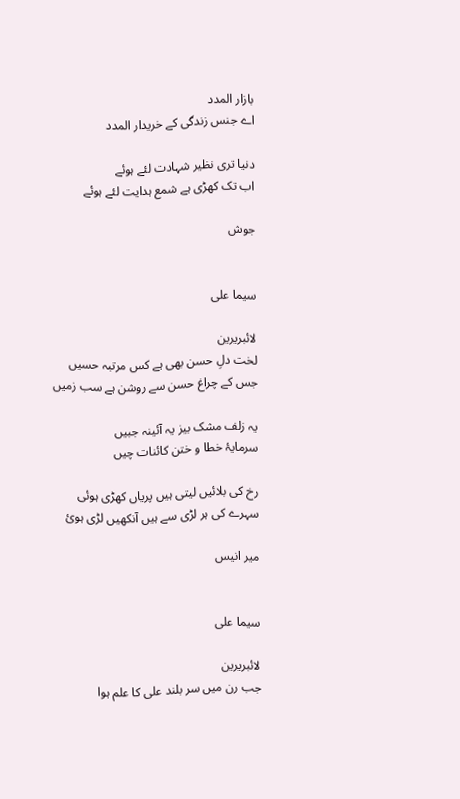بازار المدد
اے جنس زندگی کے خریدار المدد

دنیا تری نظیر شہادت لئے ہوئے
اب تک کھڑی ہے شمع ہدایت لئے ہوئے

جوش


سیما علی

لائبریرین
لخت دلِ حسن بھی ہے کس مرتبہ حسیں
جس کے چراغ حسن سے روشن ہے سب زمیں

یہ زلف مشک بیز یہ آئینہ جبیں
سرمایۂ خطا و ختن کائنات چیں

رخ کی بلائیں لیتی ہیں پریاں کھڑی ہوئی
سہرے کی ہر لڑی سے ہیں آنکھیں لڑی ہوئ

میر انیس


سیما علی

لائبریرین
جب رن میں سر بلند علی کا علم ہوا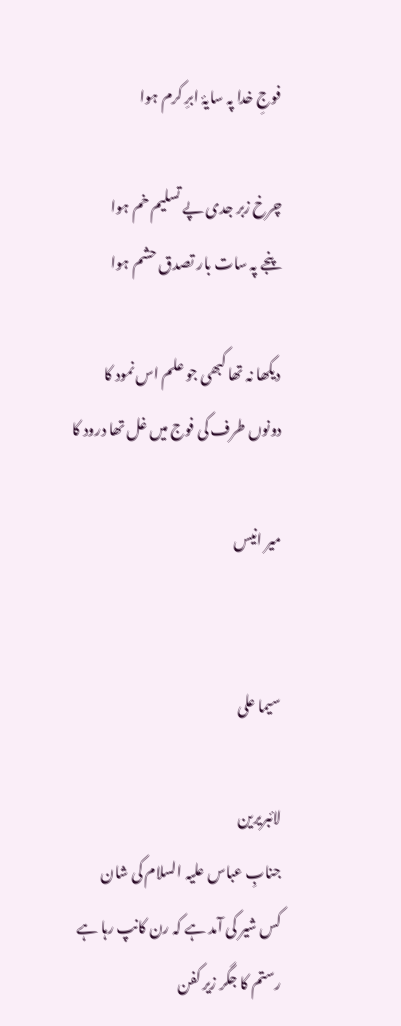فوجِ خدا پہ سایۂ ابرِ کرم ہوا

چرخ زبر جدی پے تسلیم خم ہوا
پنجے پہ سات بار تصدق حشم ہوا

دیکھا نہ تھا کبھی جو علم اس نمود کا
دونوں طرف کی فوج میں غل تھا درود کا

میر انیس


سیما علی

لائبریرین
جنابِ عباس علیہ السلام کی شان
کس شیر کی آمد ہے کہ رن کانپ رہا ہے
رستم کا جگر زیر کفن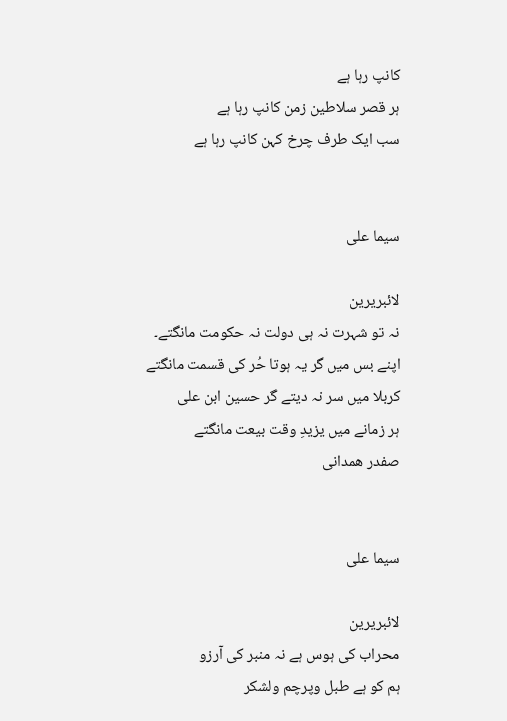کانپ رہا ہے
ہر قصر سلاطین زمن کانپ رہا ہے
سب ایک طرف چرخ کہن کانپ رہا ہے


سیما علی

لائبریرین
نہ تو شہرت نہ ہی دولت نہ حکومت مانگتے۔
اپنے بس میں گر یہ ہوتا حُر کی قسمت مانگتے
کربلا میں سر نہ دیتے گر حسین ابن علی
ہر زمانے میں یزیدِ وقت بیعت مانگتے
صفدر ھمدانی


سیما علی

لائبریرین
محراب کی ہوس ہے نہ منبر کی آرزو
ہم کو ہے طبل وپرچم ولشکر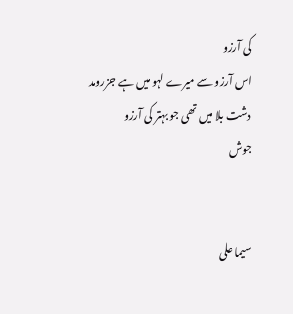کی آرزو
اس آرزو سے میرے لہو میں ہے جزرومد
دشت بلا میں تھی جو بہتر کی آرزو
جوش


سیما علی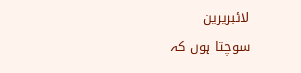لائبریرین
سوچتا ہوں کہ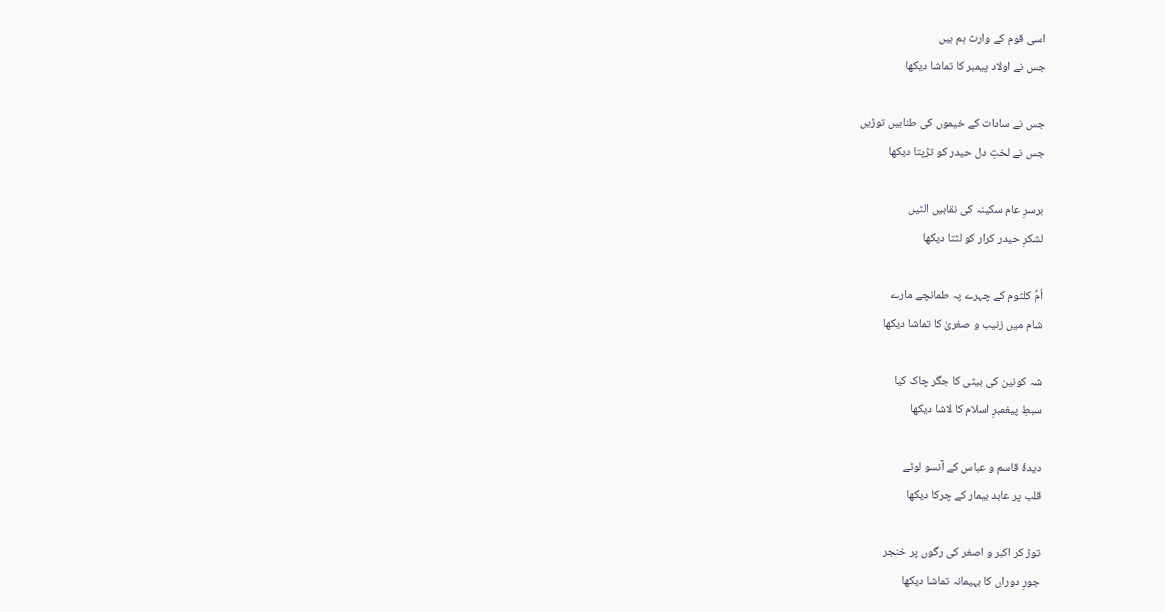اسی قوم کے وارث ہم ہیں
جس نے اولاد پیمبر کا تماشا دیکھا

جس نے سادات کے خیموں کی طنابیں توڑیں
جس نے لختِ دل حیدر کو تڑپتا دیکھا

برسرِ عام سکینہ کی نقابیں الٹیں
لشکرِ حیدر کرار کو لٹتا دیکھا

اُمِّ کلثوم کے چہرے پہ طمانچے مارے
شام میں زنیب و صغریٰ کا تماشا دیکھا

شہ کونین کی بیٹی کا جگر چاک کیا
سبطِ پیغمبرِ اسلام کا لاشا دیکھا

دیدۂ قاسم و عباس کے آنسو لوٹے
قلب پر عابد بیمار کے چرکا دیکھا

توڑ کر اکبر و اصغر کی رگوں پر خنجر
جورِ دوراں کا بہیمانہ تماشا دیکھا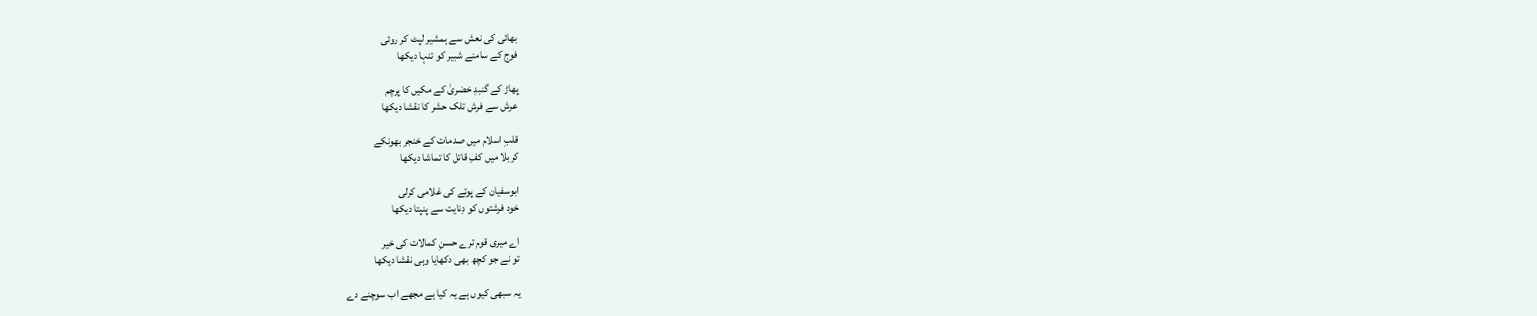بھائی کی نعش سے ہمشیر لپٹ کر روئی
فوج کے سامنے شبیر کو تنہا دیکھا

پھاڑ کے گنبدِ خضریٰ کے مکیں کا پرچم
عرش سے فرش تلک حشر کا نقشا دیکھا

قلبِ اسلام میں صدمات کے خنجر بھونکے
کربلا میں کفِ قاتل کا تماشا دیکھا

ابوسفیان کے پوتے کی غلامی کرلی
خود فرشتوں کو دِنایت سے پنپتا دیکھا

اے میری قوم ترے حسنِ کمالات کی خیر
تو نے جو کچھ بھی دکھایا وہی نقشا دیکھا

یہ سبھی کیوں ہے یہ کیا ہے مجھے اب سوچنے دے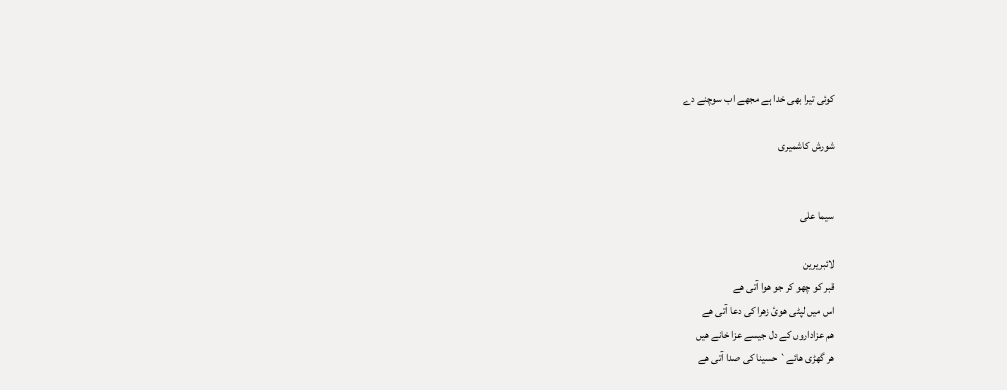کوئی تیرا بھی خدا ہے مجھے اب سوچنے دے

شورش کاشمیری


سیما علی

لائبریرین
قبر کو چھو کر جو ھوا آتی ھے
اس میں لپٹی ھوئ زھرا کی دعا آتی ھے
ھم عزاداروں کے دل جیسے عزا خانے ھیں
ھر گھڑی ھائے` حسینا کی صدا آتی ھے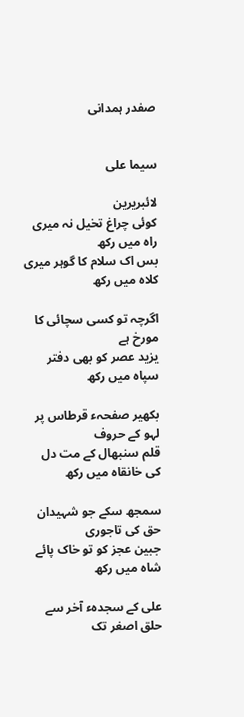صفدر ہمدانی


سیما علی

لائبریرین
کوئی چراغ تخیل نہ میری راہ میں رکھ
بس اک سلام کا گوہر میری کلاہ میں رکھ

اگرچہ تو کسی سچائی کا مورخ ہے
یزید عصر کو بھی دفتر سپاہ میں رکھ

بکھیر صفحہء قرطاس پر لہو کے حروف
قلم سنبھال کے مت دل کی خانقاہ میں رکھ

سمجھ سکے جو شہیدان حق کی تاجوری
جبین عجز کو تو خاک پائے شاہ میں رکھ

علی کے سجدہء آخر سے حلق اصغر تک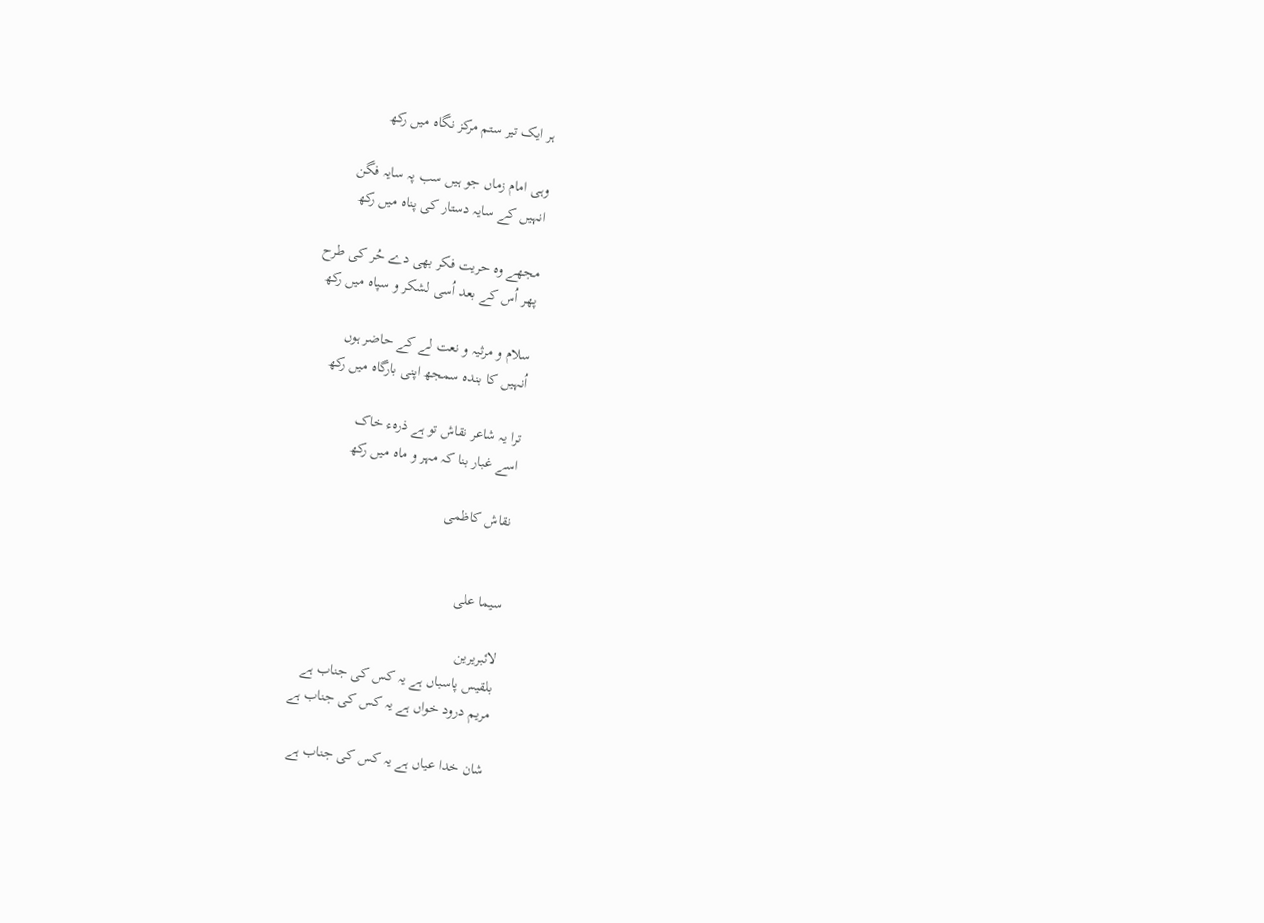ہر ایک تیر ستم مرکز نگاہ میں رکھ

وہی امام زماں جو ہیں سب پہ سایہ فگن
انہیں کے سایہ دستار کی پناہ میں رکھ

مجھے وہ حریت فکر بھی دے حُر کی طرح
پھر اُس کے بعد اُسی لشکر و سپاہ میں رکھ

سلام و مرثیہ و نعت لے کے حاضر ہوں
اُنہیں کا بندہ سمجھ اپنی بارگاہ میں رکھ

ترا یہ شاعر نقاش تو ہے ذرہء خاک
اسے غبار بنا کہ مہر و ماہ میں رکھ

نقاش کاظمی


سیما علی

لائبریرین
بلقیس پاسباں ہے یہ کس کی جناب ہے
مریم درود خواں ہے یہ کس کی جناب ہے

شان خدا عیاں ہے یہ کس کی جناب ہے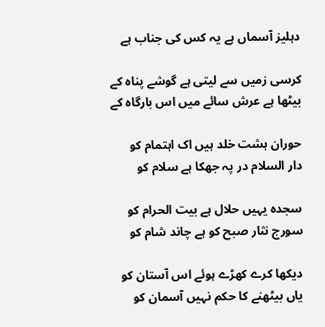دہلیز آسماں ہے یہ کس کی جناب ہے

کرسی زمیں سے لیتی ہے گوشے پناہ کے
بیٹھا ہے عرش سائے میں اس بارگاہ کے

حوران ہشت خلد ہیں اک اہتمام کو
دار السلام در پہ جھکا ہے سلام کو

سجدہ یہیں حلال ہے بیت الحرام کو
سورج نثار صبح کو ہے چاند شام کو

دیکھا کرے کھڑے ہوئے اس آستان کو
یاں بیٹھنے کا حکم نہیں آسمان کو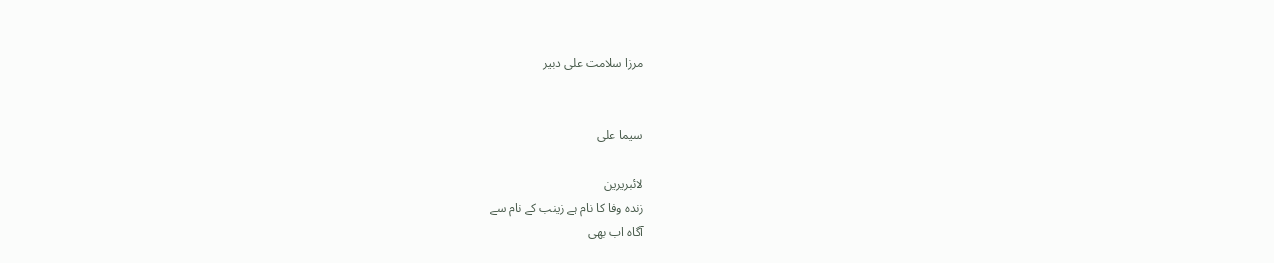مرزا سلامت علی دبیر


سیما علی

لائبریرین
زندہ وفا کا نام ہے زینب کے نام سے
آگاہ اب بھی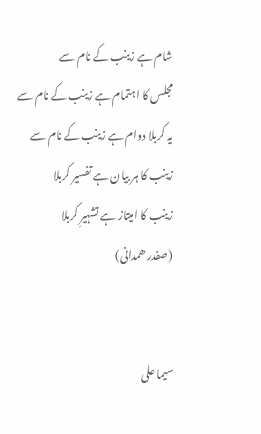شام ہے زینب کے نام سے
مجلس کا اہتمام ہے زینب کے نام سے
یہ کربلا دوام ہے زینب کے نام سے
زینب کا ہر بیان ہے تفسیر کربلا
زینب کا امیتاز ہے تشہیرِ کربلا
(صفدر ھمدانی)


سیما علی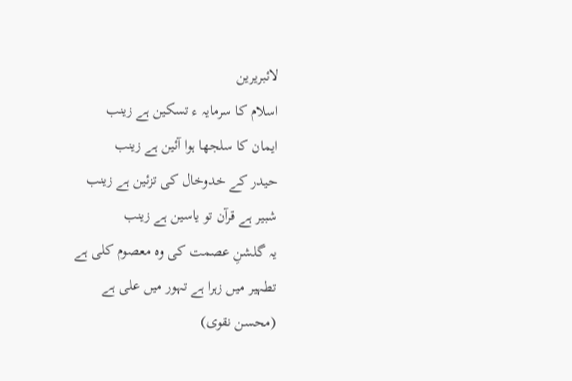لائبریرین
اسلام کا سرمایہ ء تسکین ہے زینب
ایمان کا سلجھا ہوا آئین ہے زینب
حیدر کے خدوخال کی تزئین ہے زینب
شبیر ہے قرآن تو یاسین ہے زینب
یہ گلشنِ عصمت کی وہ معصوم کلی ہے
تطہیر میں زہرا ہے تہور میں علی ہے
(محسن نقوی)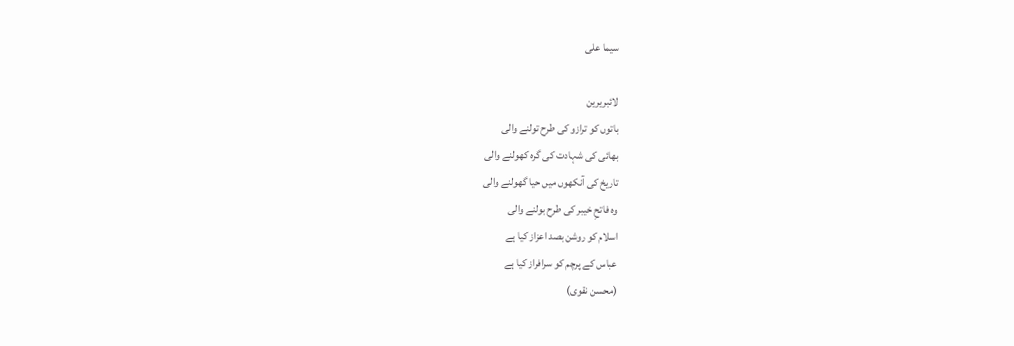سیما علی

لائبریرین
باتوں کو ترازو کی طرح تولنے والی
بھائی کی شہادت کی گرہ کھولنے والی
تاریخ کی آنکھوں میں حیا گھولنے والی
وہ فاتحِ خیبر کی طرح بولنے والی
اسلام کو روشن بصد اعزاز کیا ہے
عباس کے پرچم کو سرافراز کیا ہے
(محسن نقوی)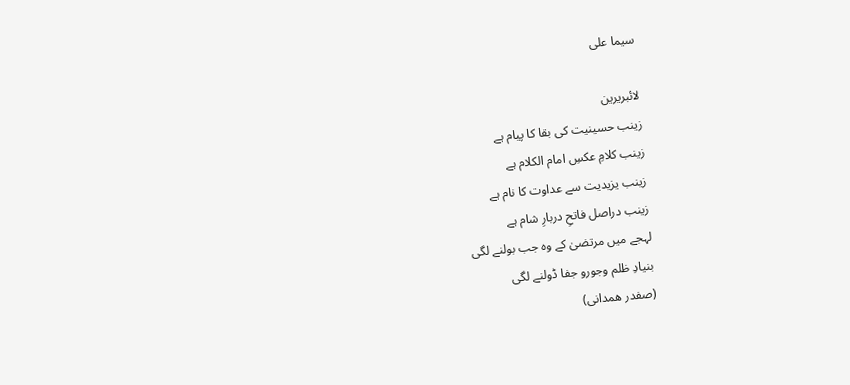سیما علی

لائبریرین
زینب حسینیت کی بقا کا پیام ہے
زینب کلامِ عکسِ امام الکلام ہے
زینب یزیدیت سے عداوت کا نام ہے
زینب دراصل فاتحِ دربارِ شام ہے
لہجے میں مرتضیٰ کے وہ جب بولنے لگی
بنیادِ ظلم وجورو جفا ڈولنے لگی
(صفدر ھمدانی)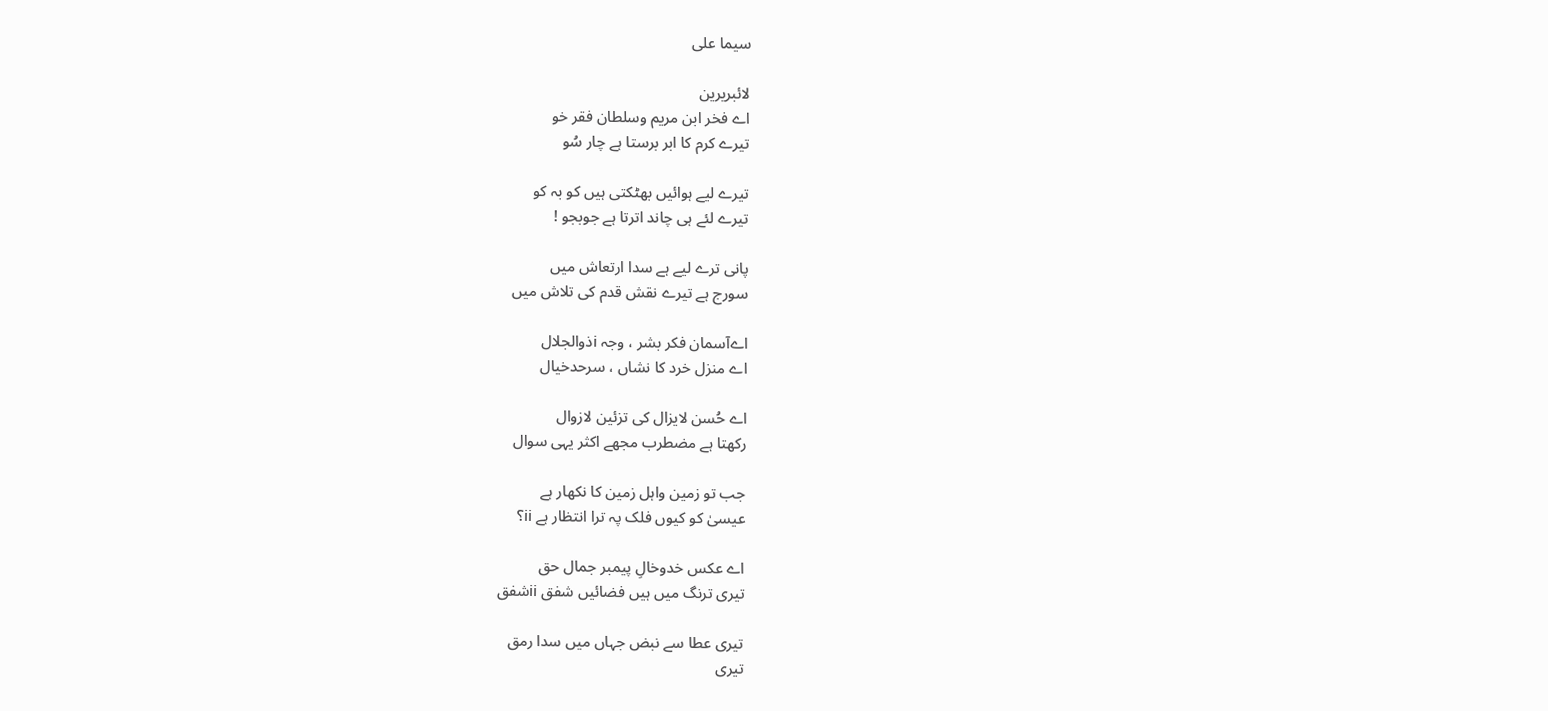سیما علی

لائبریرین
اے فخر ابن مریم وسلطان فقر خو
تیرے کرم کا ابر برستا ہے چار سُو

تیرے لیے ہوائیں بھٹکتی ہیں کو بہ کو
تیرے لئے ہی چاند اترتا ہے جوبجو !

پانی ترے لیے ہے سدا ارتعاش میں
سورج ہے تیرے نقش قدم کی تلاش میں

اےآسمان فکر بشر ، وجہ iذوالجلال
اے منزل خرد کا نشاں ، سرحدخیال

اے حُسن لایزال کی تزئین لازوال
رکھتا ہے مضطرب مجھے اکثر یہی سوال

جب تو زمین واہل زمین کا نکھار ہے
عیسیٰ کو کیوں فلک پہ ترا انتظار ہے ii؟

اے عکس خدوخالِ پیمبر جمال حق
تیری ترنگ میں ہیں فضائیں شفق iiشفق

تیری عطا سے نبض جہاں میں سدا رمق
تیری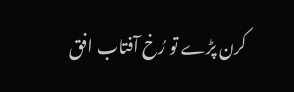کرن پڑے تو رُخ آفتاب افق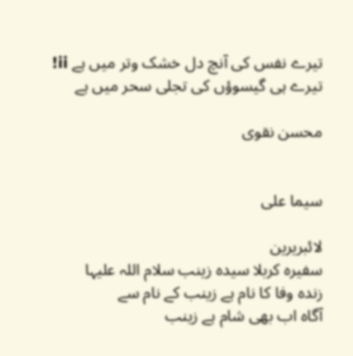تیرے نفس کی آنچ دل خشک وتر میں ہے ii!
تیرے ہی گیسوؤں کی تجلی سحر میں ہے

محسن نقوی


سیما علی

لائبریرین
سفیرہ کربلا سیدہ زینب سلام اللہ علیہا
زندہ وفا کا نام ہے زینب کے نام سے
آگاہ اب بھی شام ہے زینب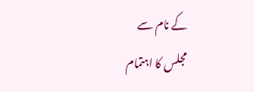کے نام سے
مجلس کا اہتمام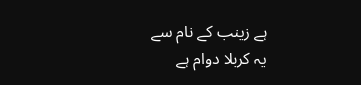ہے زینب کے نام سے
یہ کربلا دوام ہے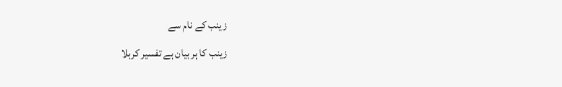زینب کے نام سے
زینب کا ہر بیان ہے تفسیر کربلا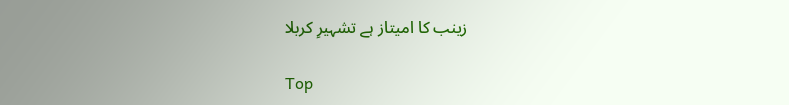زینب کا امیتاز ہے تشہیرِ کربلا

Top